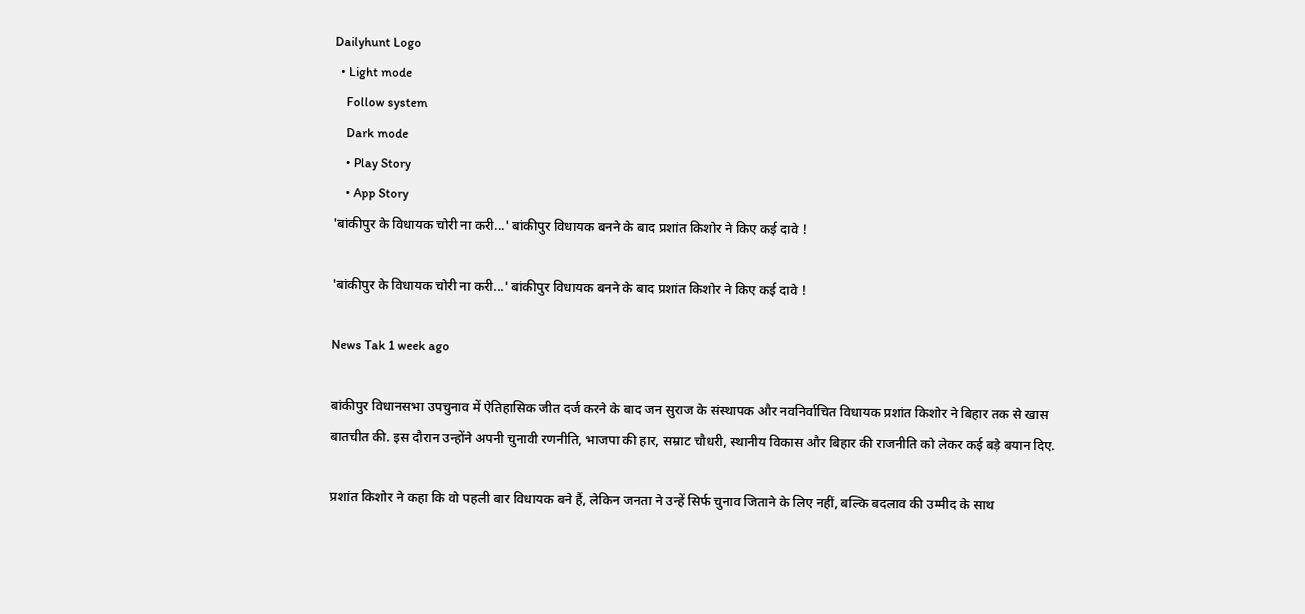Dailyhunt Logo
  • Light mode
    Follow system
    Dark mode
    • Play Story
    • App Story
'बांकीपुर के विधायक चोरी ना करी...' बांकीपुर विधायक बनने के बाद प्रशांत किशोर ने किए कई दावे !

'बांकीपुर के विधायक चोरी ना करी...' बांकीपुर विधायक बनने के बाद प्रशांत किशोर ने किए कई दावे !

News Tak 1 week ago

बांकीपुर विधानसभा उपचुनाव में ऐतिहासिक जीत दर्ज करने के बाद जन सुराज के संस्थापक और नवनिर्वाचित विधायक प्रशांत किशोर ने बिहार तक से खास बातचीत की. इस दौरान उन्होंने अपनी चुनावी रणनीति, भाजपा की हार, सम्राट चौधरी, स्थानीय विकास और बिहार की राजनीति को लेकर कई बड़े बयान दिए.

प्रशांत किशोर ने कहा कि वो पहली बार विधायक बने हैं, लेकिन जनता ने उन्हें सिर्फ चुनाव जिताने के लिए नहीं, बल्कि बदलाव की उम्मीद के साथ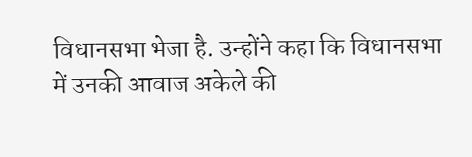विधानसभा भेजा है. उन्होंने कहा कि विधानसभा में उनकी आवाज अकेले की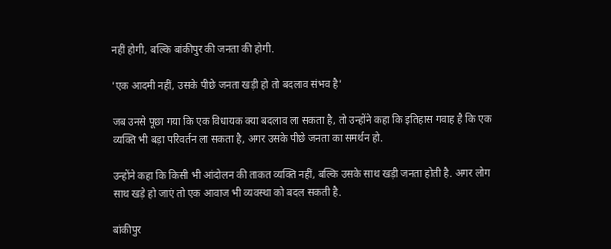नहीं होगी, बल्कि बांकीपुर की जनता की होगी.

'एक आदमी नहीं, उसके पीछे जनता खड़ी हो तो बदलाव संभव है'

जब उनसे पूछा गया कि एक विधायक क्या बदलाव ला सकता है, तो उन्होंने कहा कि इतिहास गवाह है कि एक व्यक्ति भी बड़ा परिवर्तन ला सकता है, अगर उसके पीछे जनता का समर्थन हो.

उन्होंने कहा कि किसी भी आंदोलन की ताकत व्यक्ति नहीं, बल्कि उसके साथ खड़ी जनता होती है. अगर लोग साथ खड़े हो जाएं तो एक आवाज भी व्यवस्था को बदल सकती है.

बांकीपुर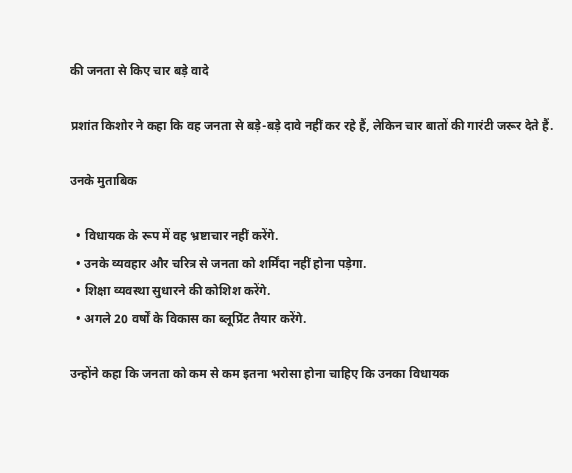की जनता से किए चार बड़े वादे

प्रशांत किशोर ने कहा कि वह जनता से बड़े-बड़े दावे नहीं कर रहे हैं, लेकिन चार बातों की गारंटी जरूर देते हैं.

उनके मुताबिक

  • विधायक के रूप में वह भ्रष्टाचार नहीं करेंगे.
  • उनके व्यवहार और चरित्र से जनता को शर्मिंदा नहीं होना पड़ेगा.
  • शिक्षा व्यवस्था सुधारने की कोशिश करेंगे.
  • अगले 20 वर्षों के विकास का ब्लूप्रिंट तैयार करेंगे.

उन्होंने कहा कि जनता को कम से कम इतना भरोसा होना चाहिए कि उनका विधायक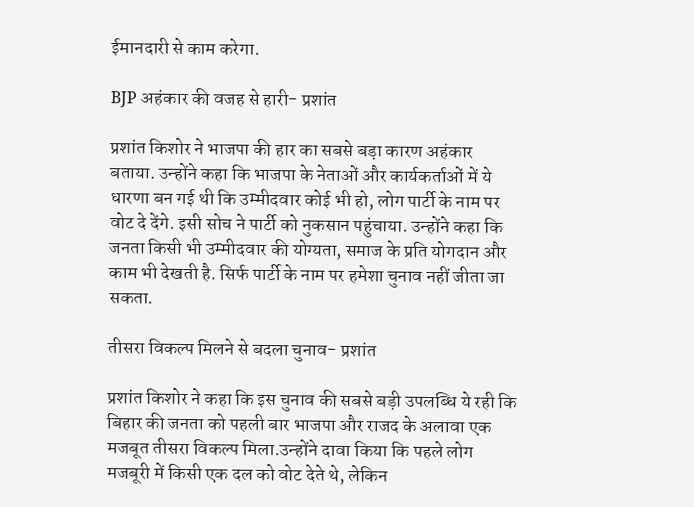ईमानदारी से काम करेगा.

BJP अहंकार की वजह से हारी- प्रशांत

प्रशांत किशोर ने भाजपा की हार का सबसे बड़ा कारण अहंकार बताया. उन्होंने कहा कि भाजपा के नेताओं और कार्यकर्ताओं में ये धारणा बन गई थी कि उम्मीदवार कोई भी हो, लोग पार्टी के नाम पर वोट दे देंगे. इसी सोच ने पार्टी को नुकसान पहुंचाया. उन्होंने कहा कि जनता किसी भी उम्मीदवार की योग्यता, समाज के प्रति योगदान और काम भी देखती है. सिर्फ पार्टी के नाम पर हमेशा चुनाव नहीं जीता जा सकता.

तीसरा विकल्प मिलने से बदला चुनाव- प्रशांत

प्रशांत किशोर ने कहा कि इस चुनाव की सबसे बड़ी उपलब्धि ये रही कि बिहार की जनता को पहली बार भाजपा और राजद के अलावा एक मजबूत तीसरा विकल्प मिला.उन्होंने दावा किया कि पहले लोग मजबूरी में किसी एक दल को वोट देते थे, लेकिन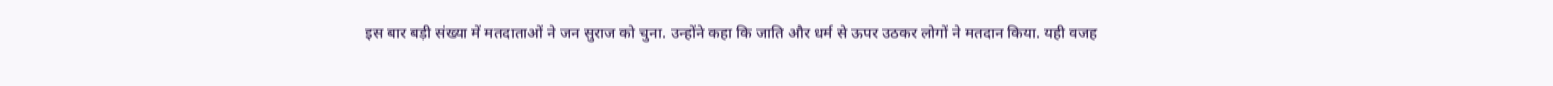इस बार बड़ी संख्या में मतदाताओं ने जन सुराज को चुना. उन्होंने कहा कि जाति और धर्म से ऊपर उठकर लोगों ने मतदान किया. यही वजह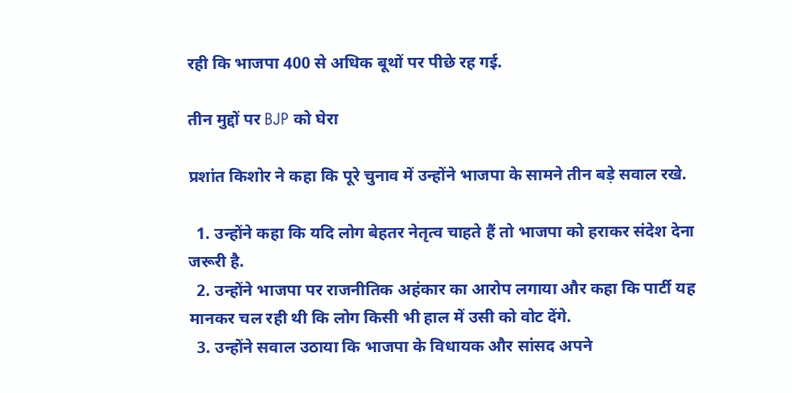रही कि भाजपा 400 से अधिक बूथों पर पीछे रह गई.

तीन मुद्दों पर BJP को घेरा

प्रशांत किशोर ने कहा कि पूरे चुनाव में उन्होंने भाजपा के सामने तीन बड़े सवाल रखे.

  1. उन्होंने कहा कि यदि लोग बेहतर नेतृत्व चाहते हैं तो भाजपा को हराकर संदेश देना जरूरी है.
  2. उन्होंने भाजपा पर राजनीतिक अहंकार का आरोप लगाया और कहा कि पार्टी यह मानकर चल रही थी कि लोग किसी भी हाल में उसी को वोट देंगे.
  3. उन्होंने सवाल उठाया कि भाजपा के विधायक और सांसद अपने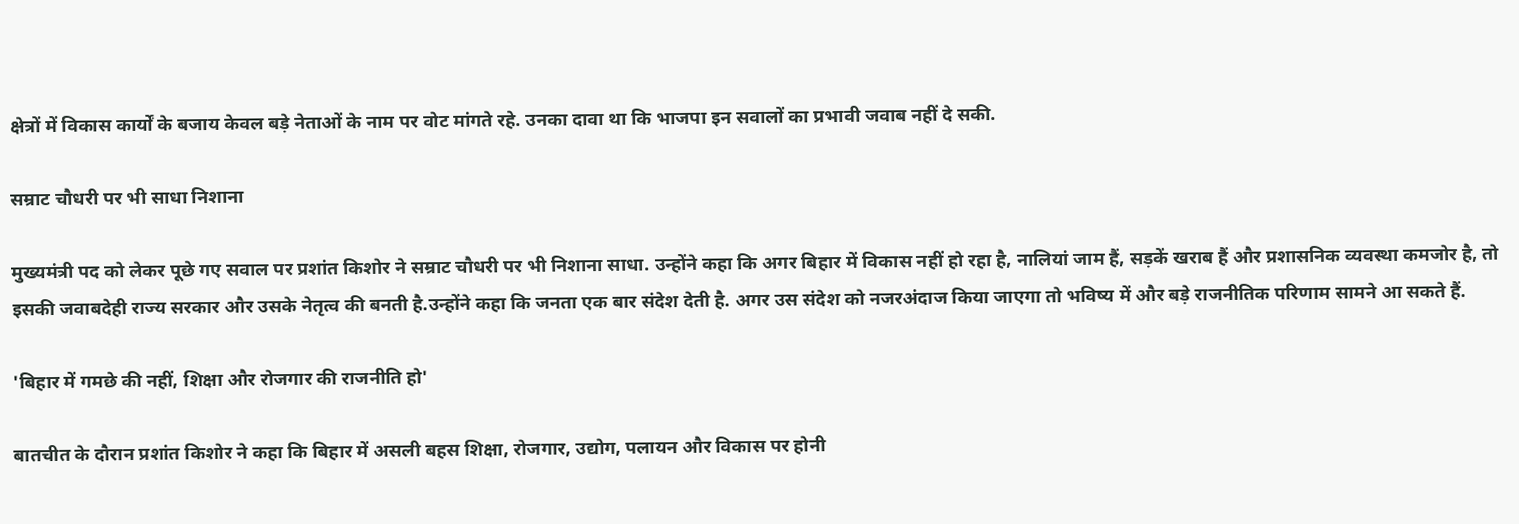क्षेत्रों में विकास कार्यों के बजाय केवल बड़े नेताओं के नाम पर वोट मांगते रहे. उनका दावा था कि भाजपा इन सवालों का प्रभावी जवाब नहीं दे सकी.

सम्राट चौधरी पर भी साधा निशाना

मुख्यमंत्री पद को लेकर पूछे गए सवाल पर प्रशांत किशोर ने सम्राट चौधरी पर भी निशाना साधा. उन्होंने कहा कि अगर बिहार में विकास नहीं हो रहा है, नालियां जाम हैं, सड़कें खराब हैं और प्रशासनिक व्यवस्था कमजोर है, तो इसकी जवाबदेही राज्य सरकार और उसके नेतृत्व की बनती है.उन्होंने कहा कि जनता एक बार संदेश देती है. अगर उस संदेश को नजरअंदाज किया जाएगा तो भविष्य में और बड़े राजनीतिक परिणाम सामने आ सकते हैं.

'बिहार में गमछे की नहीं, शिक्षा और रोजगार की राजनीति हो'

बातचीत के दौरान प्रशांत किशोर ने कहा कि बिहार में असली बहस शिक्षा, रोजगार, उद्योग, पलायन और विकास पर होनी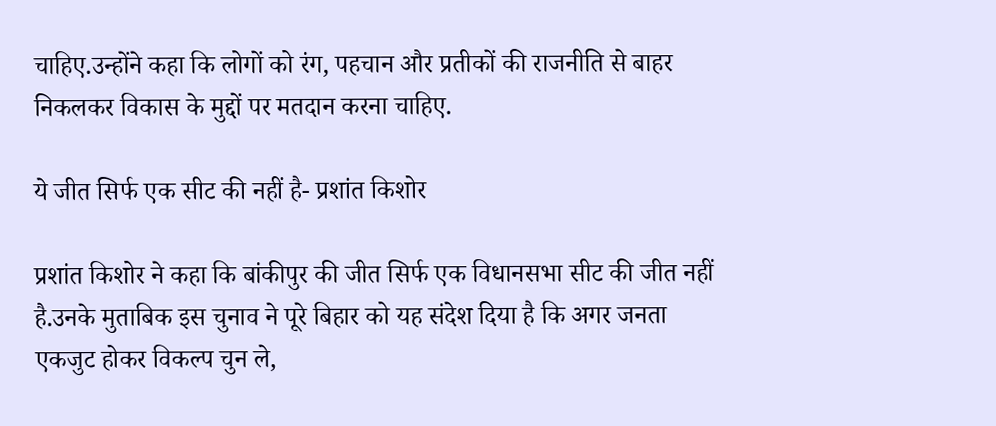चाहिए.उन्होंने कहा कि लोगों को रंग, पहचान और प्रतीकों की राजनीति से बाहर निकलकर विकास के मुद्दों पर मतदान करना चाहिए.

ये जीत सिर्फ एक सीट की नहीं है- प्रशांत किशोर

प्रशांत किशोर ने कहा कि बांकीपुर की जीत सिर्फ एक विधानसभा सीट की जीत नहीं है.उनके मुताबिक इस चुनाव ने पूरे बिहार को यह संदेश दिया है कि अगर जनता एकजुट होकर विकल्प चुन ले,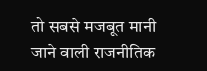तो सबसे मजबूत मानी जाने वाली राजनीतिक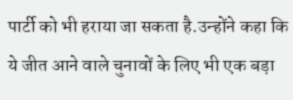पार्टी को भी हराया जा सकता है.उन्होंने कहा कि ये जीत आने वाले चुनावों के लिए भी एक बड़ा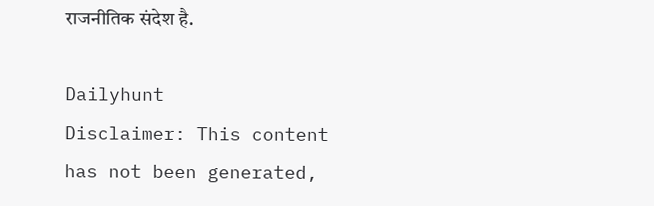राजनीतिक संदेश है.

Dailyhunt
Disclaimer: This content has not been generated,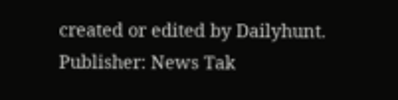created or edited by Dailyhunt. Publisher: News Tak